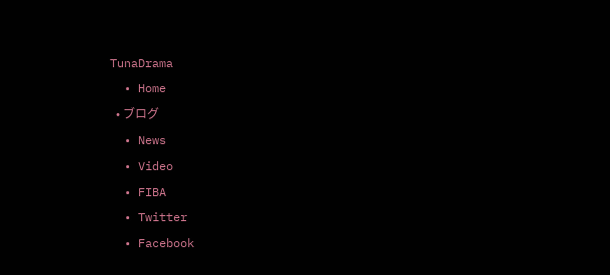TunaDrama
  • Home
  • ブログ
  • News
  • Video
  • FIBA
  • Twitter
  • Facebook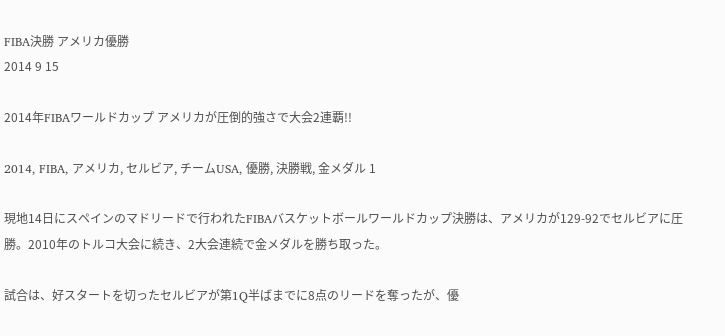FIBA決勝 アメリカ優勝
2014 9 15

2014年FIBAワールドカップ アメリカが圧倒的強さで大会2連覇!!

2014, FIBA, アメリカ, セルビア, チームUSA, 優勝, 決勝戦, 金メダル 1

現地14日にスペインのマドリードで行われたFIBAバスケットボールワールドカップ決勝は、アメリカが129-92でセルビアに圧勝。2010年のトルコ大会に続き、2大会連続で金メダルを勝ち取った。

試合は、好スタートを切ったセルビアが第1Q半ばまでに8点のリードを奪ったが、優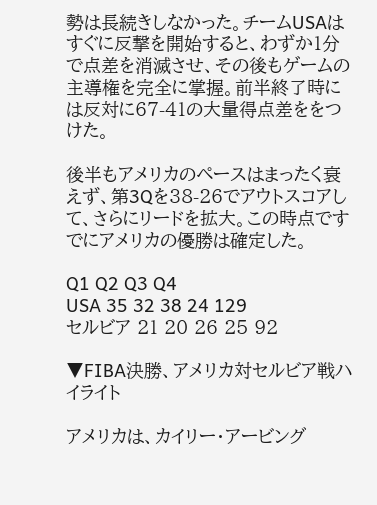勢は長続きしなかった。チームUSAはすぐに反撃を開始すると、わずか1分で点差を消滅させ、その後もゲームの主導権を完全に掌握。前半終了時には反対に67-41の大量得点差ををつけた。

後半もアメリカのペースはまったく衰えず、第3Qを38-26でアウトスコアして、さらにリードを拡大。この時点ですでにアメリカの優勝は確定した。

Q1 Q2 Q3 Q4
USA 35 32 38 24 129
セルビア 21 20 26 25 92

▼FIBA決勝、アメリカ対セルビア戦ハイライト

アメリカは、カイリー・アービング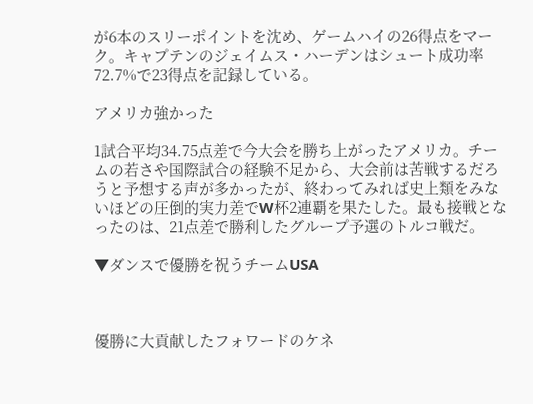が6本のスリーポイントを沈め、ゲームハイの26得点をマーク。キャプテンのジェイムス・ハーデンはシュート成功率72.7%で23得点を記録している。

アメリカ強かった

1試合平均34.75点差で今大会を勝ち上がったアメリカ。チームの若さや国際試合の経験不足から、大会前は苦戦するだろうと予想する声が多かったが、終わってみれば史上類をみないほどの圧倒的実力差でW杯2連覇を果たした。最も接戦となったのは、21点差で勝利したグループ予選のトルコ戦だ。

▼ダンスで優勝を祝うチームUSA



優勝に大貢献したフォワードのケネ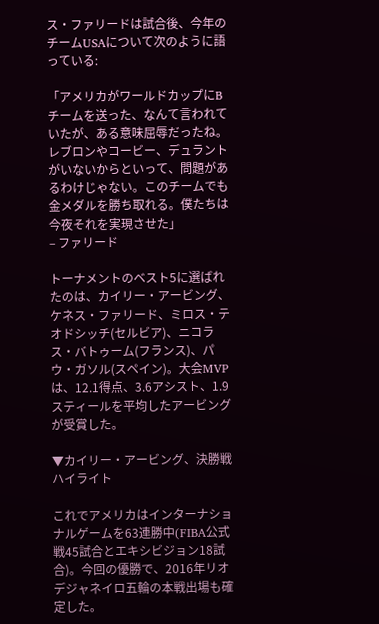ス・ファリードは試合後、今年のチームUSAについて次のように語っている:

「アメリカがワールドカップにBチームを送った、なんて言われていたが、ある意味屈辱だったね。レブロンやコービー、デュラントがいないからといって、問題があるわけじゃない。このチームでも金メダルを勝ち取れる。僕たちは今夜それを実現させた」
– ファリード

トーナメントのベスト5に選ばれたのは、カイリー・アービング、ケネス・ファリード、ミロス・テオドシッチ(セルビア)、ニコラス・バトゥーム(フランス)、パウ・ガソル(スペイン)。大会MVPは、12.1得点、3.6アシスト、1.9スティールを平均したアービングが受賞した。

▼カイリー・アービング、決勝戦ハイライト

これでアメリカはインターナショナルゲームを63連勝中(FIBA公式戦45試合とエキシビジョン18試合)。今回の優勝で、2016年リオデジャネイロ五輪の本戦出場も確定した。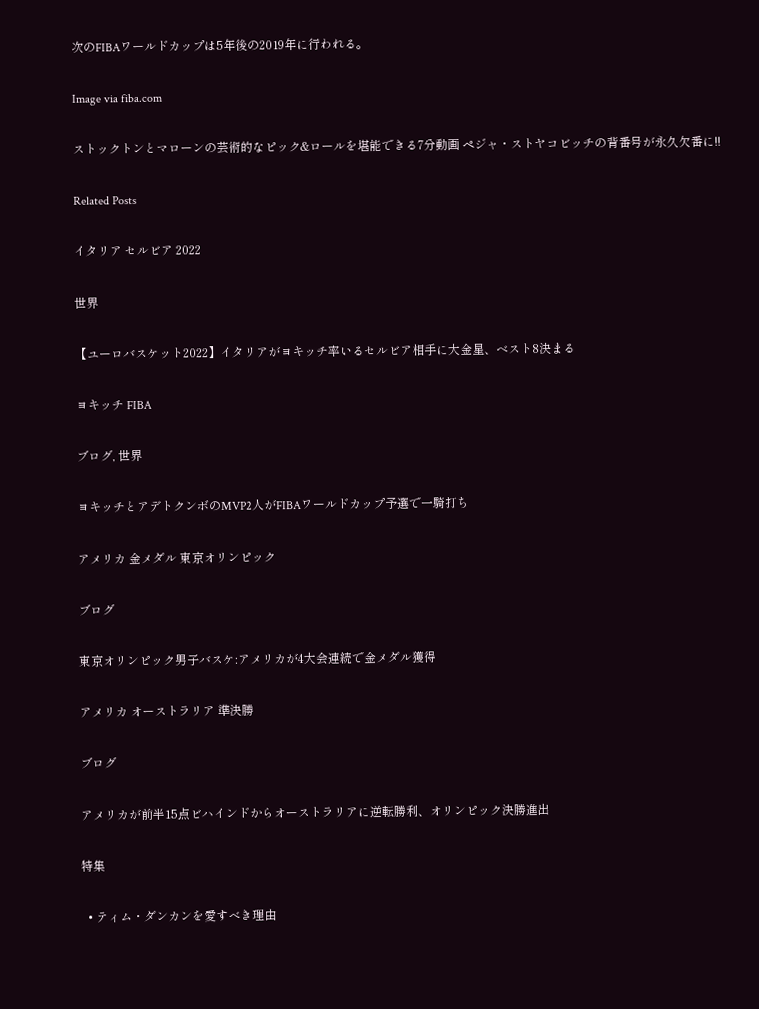次のFIBAワールドカップは5年後の2019年に行われる。

Image via fiba.com

ストックトンとマローンの芸術的なピック&ロールを堪能できる7分動画 ペジャ・ストヤコビッチの背番号が永久欠番に!!

Related Posts

イタリア セルビア 2022

世界

【ユーロバスケット2022】イタリアがヨキッチ率いるセルビア相手に大金星、ベスト8決まる

ヨキッチ FIBA

ブログ, 世界

ヨキッチとアデトクンボのMVP2人がFIBAワールドカップ予選で一騎打ち

アメリカ 金メダル 東京オリンピック

ブログ

東京オリンピック男子バスケ:アメリカが4大会連続で金メダル獲得

アメリカ オーストラリア 準決勝

ブログ

アメリカが前半15点ビハインドからオーストラリアに逆転勝利、オリンピック決勝進出

特集

  • ティム・ダンカンを愛すべき理由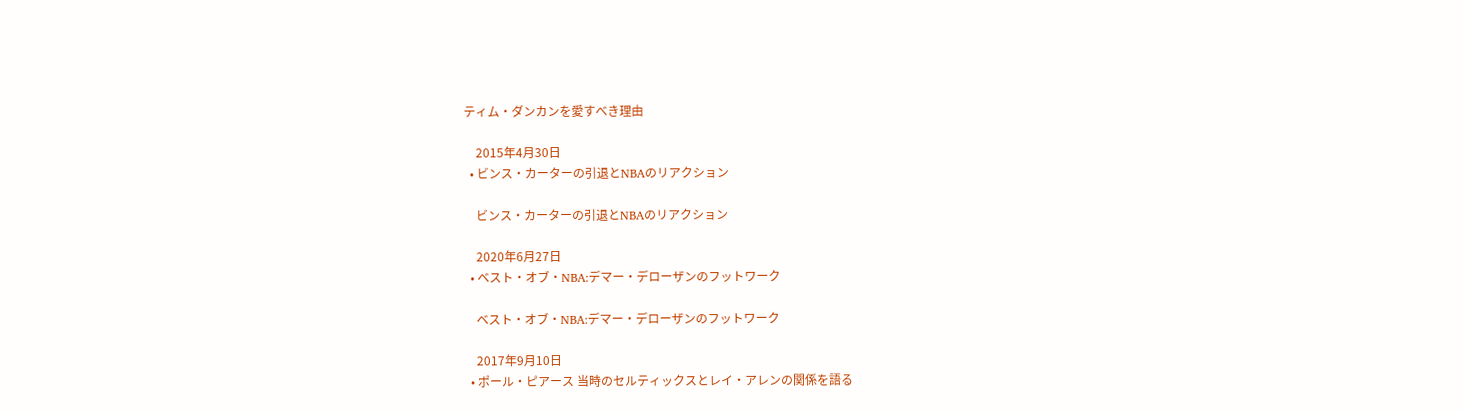ティム・ダンカンを愛すべき理由

    2015年4月30日
  • ビンス・カーターの引退とNBAのリアクション

    ビンス・カーターの引退とNBAのリアクション

    2020年6月27日
  • ベスト・オブ・NBA:デマー・デローザンのフットワーク

    ベスト・オブ・NBA:デマー・デローザンのフットワーク

    2017年9月10日
  • ポール・ピアース 当時のセルティックスとレイ・アレンの関係を語る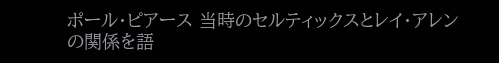ポール・ピアース 当時のセルティックスとレイ・アレンの関係を語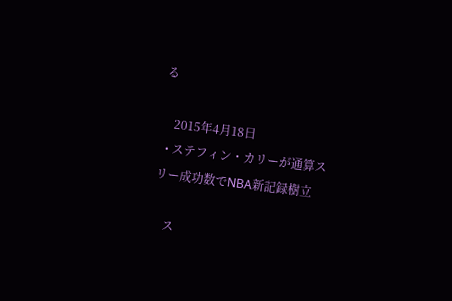る

    2015年4月18日
  • ステフィン・カリーが通算スリー成功数でNBA新記録樹立

    ス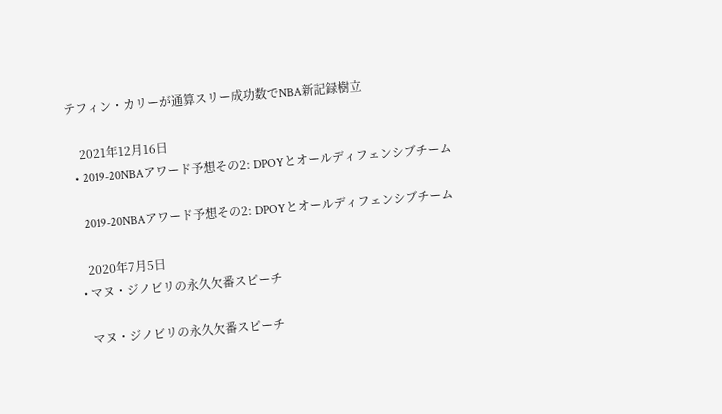テフィン・カリーが通算スリー成功数でNBA新記録樹立

    2021年12月16日
  • 2019-20NBAアワード予想その2: DPOYとオールディフェンシブチーム

    2019-20NBAアワード予想その2: DPOYとオールディフェンシブチーム

    2020年7月5日
  • マヌ・ジノビリの永久欠番スピーチ

    マヌ・ジノビリの永久欠番スピーチ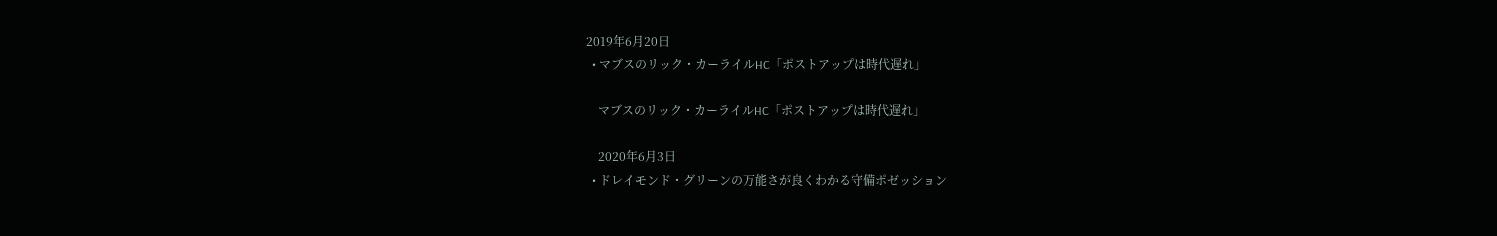2019年6月20日
  • マブスのリック・カーライルHC「ポストアップは時代遅れ」

    マブスのリック・カーライルHC「ポストアップは時代遅れ」

    2020年6月3日
  • ドレイモンド・グリーンの万能さが良くわかる守備ポゼッション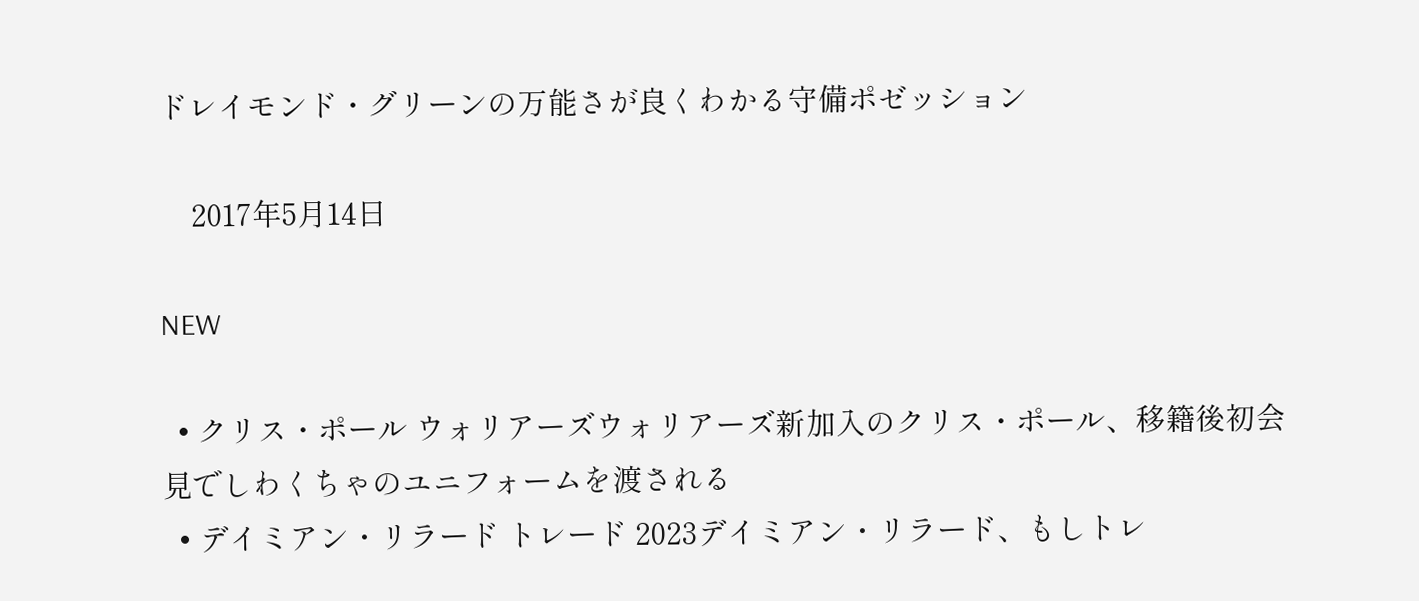ドレイモンド・グリーンの万能さが良くわかる守備ポゼッション

    2017年5月14日

NEW

  • クリス・ポール ウォリアーズウォリアーズ新加入のクリス・ポール、移籍後初会見でしわくちゃのユニフォームを渡される
  • デイミアン・リラード トレード 2023デイミアン・リラード、もしトレ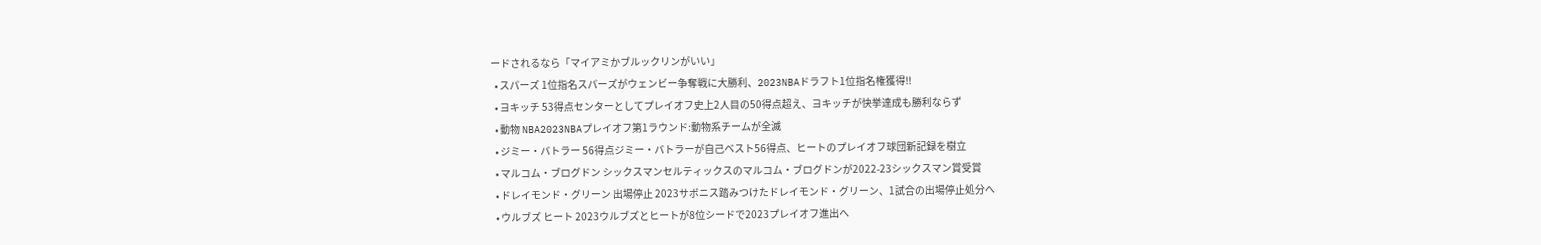ードされるなら「マイアミかブルックリンがいい」
  • スパーズ 1位指名スパーズがウェンビー争奪戦に大勝利、2023NBAドラフト1位指名権獲得!!
  • ヨキッチ 53得点センターとしてプレイオフ史上2人目の50得点超え、ヨキッチが快挙達成も勝利ならず
  • 動物 NBA2023NBAプレイオフ第1ラウンド:動物系チームが全滅
  • ジミー・バトラー 56得点ジミー・バトラーが自己ベスト56得点、ヒートのプレイオフ球団新記録を樹立
  • マルコム・ブログドン シックスマンセルティックスのマルコム・ブログドンが2022-23シックスマン賞受賞
  • ドレイモンド・グリーン 出場停止 2023サボニス踏みつけたドレイモンド・グリーン、1試合の出場停止処分へ
  • ウルブズ ヒート 2023ウルブズとヒートが8位シードで2023プレイオフ進出へ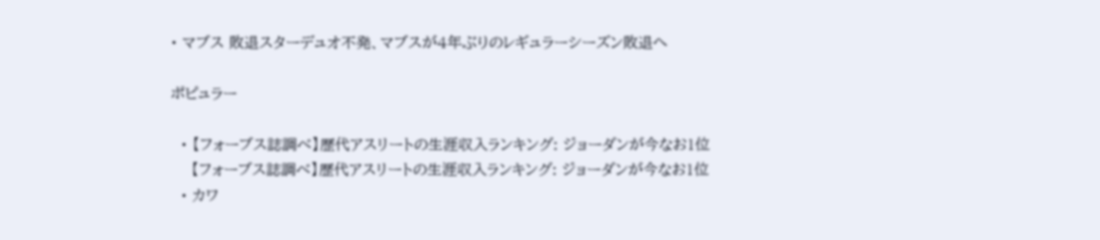• マブス 敗退スターデュオ不発、マブスが4年ぶりのレギュラーシーズン敗退へ

ポピュラー

  • 【フォーブス誌調べ】歴代アスリートの生涯収入ランキング: ジョーダンが今なお1位
    【フォーブス誌調べ】歴代アスリートの生涯収入ランキング: ジョーダンが今なお1位
  • カワ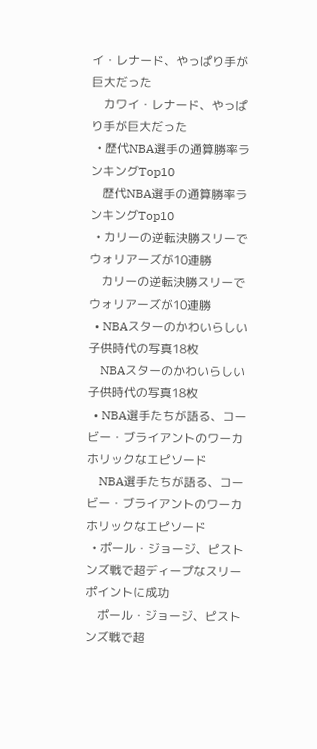イ・レナード、やっぱり手が巨大だった
    カワイ・レナード、やっぱり手が巨大だった
  • 歴代NBA選手の通算勝率ランキングTop10
    歴代NBA選手の通算勝率ランキングTop10
  • カリーの逆転決勝スリーでウォリアーズが10連勝
    カリーの逆転決勝スリーでウォリアーズが10連勝
  • NBAスターのかわいらしい子供時代の写真18枚
    NBAスターのかわいらしい子供時代の写真18枚
  • NBA選手たちが語る、コービー・ブライアントのワーカホリックなエピソード
    NBA選手たちが語る、コービー・ブライアントのワーカホリックなエピソード
  • ポール・ジョージ、ピストンズ戦で超ディープなスリーポイントに成功
    ポール・ジョージ、ピストンズ戦で超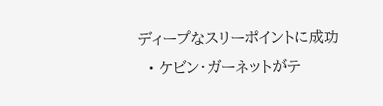ディープなスリーポイントに成功
  • ケビン・ガーネットがテ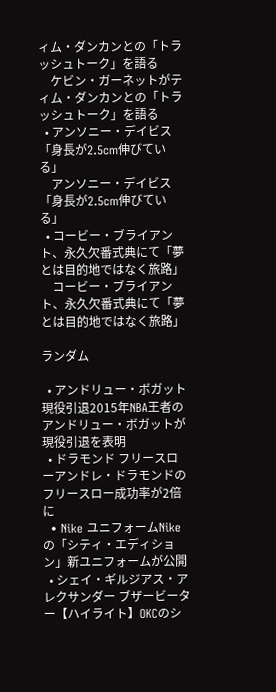ィム・ダンカンとの「トラッシュトーク」を語る
    ケビン・ガーネットがティム・ダンカンとの「トラッシュトーク」を語る
  • アンソニー・デイビス 「身長が2.5cm伸びている」
    アンソニー・デイビス 「身長が2.5cm伸びている」
  • コービー・ブライアント、永久欠番式典にて「夢とは目的地ではなく旅路」
    コービー・ブライアント、永久欠番式典にて「夢とは目的地ではなく旅路」

ランダム

  • アンドリュー・ボガット 現役引退2015年NBA王者のアンドリュー・ボガットが現役引退を表明
  • ドラモンド フリースローアンドレ・ドラモンドのフリースロー成功率が2倍に
  • Nike ユニフォームNikeの「シティ・エディション」新ユニフォームが公開
  • シェイ・ギルジアス・アレクサンダー ブザービーター【ハイライト】OKCのシ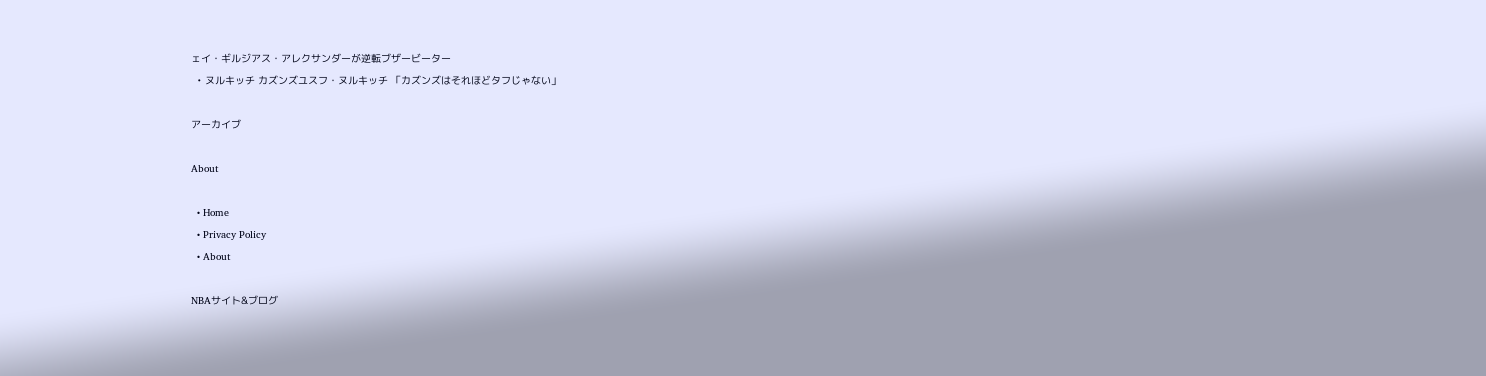ェイ・ギルジアス・アレクサンダーが逆転ブザービーター
  • ヌルキッチ カズンズユスフ・ヌルキッチ 「カズンズはそれほどタフじゃない」

アーカイブ

About

  • Home
  • Privacy Policy
  • About

NBAサイト&ブログ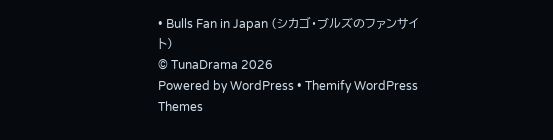• Bulls Fan in Japan (シカゴ・ブルズのファンサイト)
© TunaDrama 2026
Powered by WordPress • Themify WordPress Themes